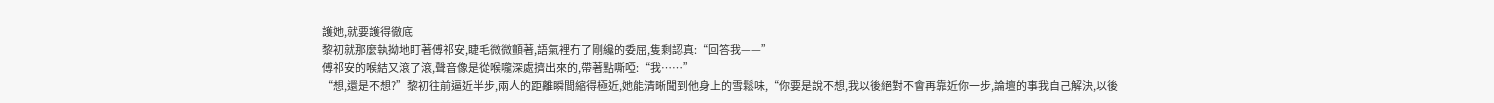護她,就要護得徹底
黎初就那麼執拗地盯著傅祁安,睫毛微微顫著,語氣裡冇了剛纔的委屈,隻剩認真:“回答我——”
傅祁安的喉結又滾了滾,聲音像是從喉嚨深處擠出來的,帶著點嘶啞:“我……”
“想,還是不想?”黎初往前逼近半步,兩人的距離瞬間縮得極近,她能清晰聞到他身上的雪鬆味,“你要是說不想,我以後絕對不會再靠近你一步,論壇的事我自己解決,以後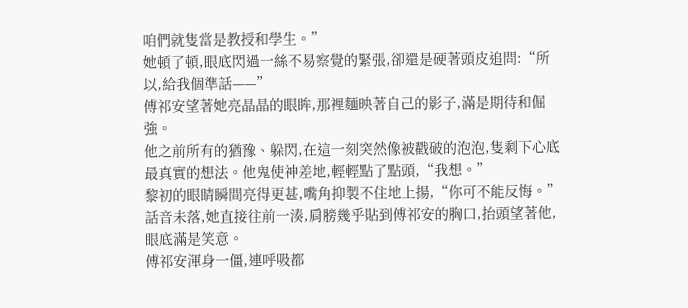咱們就隻當是教授和學生。”
她頓了頓,眼底閃過一絲不易察覺的緊張,卻還是硬著頭皮追問:“所以,給我個準話——”
傅祁安望著她亮晶晶的眼眸,那裡麵映著自己的影子,滿是期待和倔強。
他之前所有的猶豫、躲閃,在這一刻突然像被戳破的泡泡,隻剩下心底最真實的想法。他鬼使神差地,輕輕點了點頭,“我想。”
黎初的眼睛瞬間亮得更甚,嘴角抑製不住地上揚,“你可不能反悔。”
話音未落,她直接往前一湊,肩膀幾乎貼到傅祁安的胸口,抬頭望著他,眼底滿是笑意。
傅祁安渾身一僵,連呼吸都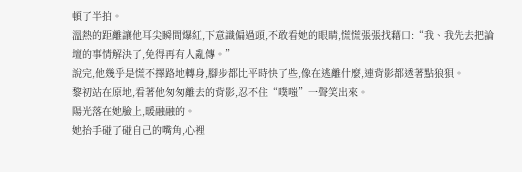頓了半拍。
溫熱的距離讓他耳尖瞬間爆紅,下意識偏過頭,不敢看她的眼睛,慌慌張張找藉口:“我、我先去把論壇的事情解決了,免得再有人亂傳。”
說完,他幾乎是慌不擇路地轉身,腳步都比平時快了些,像在逃離什麼,連背影都透著點狼狽。
黎初站在原地,看著他匆匆離去的背影,忍不住“噗嗤”一聲笑出來。
陽光落在她臉上,暖融融的。
她抬手碰了碰自己的嘴角,心裡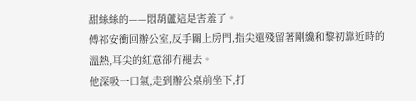甜絲絲的——悶葫蘆這是害羞了。
傅祁安衝回辦公室,反手關上房門,指尖還殘留著剛纔和黎初靠近時的溫熱,耳尖的紅意卻冇褪去。
他深吸一口氣,走到辦公桌前坐下,打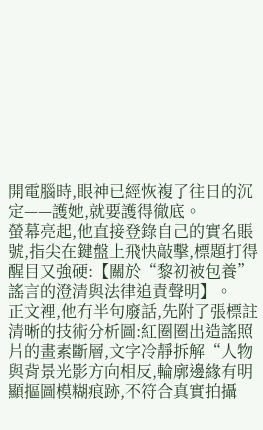開電腦時,眼神已經恢複了往日的沉定——護她,就要護得徹底。
螢幕亮起,他直接登錄自己的實名賬號,指尖在鍵盤上飛快敲擊,標題打得醒目又強硬:【關於“黎初被包養”謠言的澄清與法律追責聲明】。
正文裡,他冇半句廢話,先附了張標註清晰的技術分析圖:紅圈圈出造謠照片的畫素斷層,文字冷靜拆解“人物與背景光影方向相反,輪廓邊緣有明顯摳圖模糊痕跡,不符合真實拍攝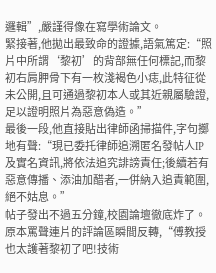邏輯”,嚴謹得像在寫學術論文。
緊接著,他拋出最致命的證據,語氣篤定:“照片中所謂‘黎初’的背部無任何標記,而黎初右肩胛骨下有一枚淺褐色小痣,此特征從未公開,且可通過黎初本人或其近親屬驗證,足以證明照片為惡意偽造。”
最後一段,他直接貼出律師函掃描件,字句擲地有聲:“現已委托律師追溯匿名發帖人IP及實名資訊,將依法追究誹謗責任;後續若有惡意傳播、添油加醋者,一併納入追責範圍,絕不姑息。”
帖子發出不過五分鐘,校園論壇徹底炸了。
原本罵聲連片的評論區瞬間反轉,“傅教授也太護著黎初了吧!技術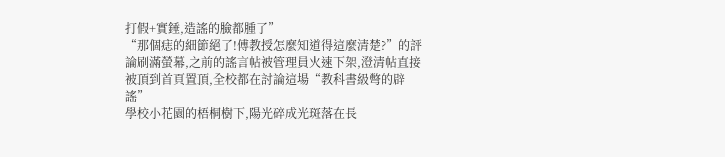打假+實錘,造謠的臉都腫了”
“那個痣的細節絕了!傅教授怎麼知道得這麼清楚?”的評論刷滿螢幕,之前的謠言帖被管理員火速下架,澄清帖直接被頂到首頁置頂,全校都在討論這場“教科書級彆的辟謠”
學校小花園的梧桐樹下,陽光碎成光斑落在長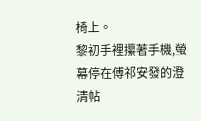椅上。
黎初手裡攥著手機,螢幕停在傅祁安發的澄清帖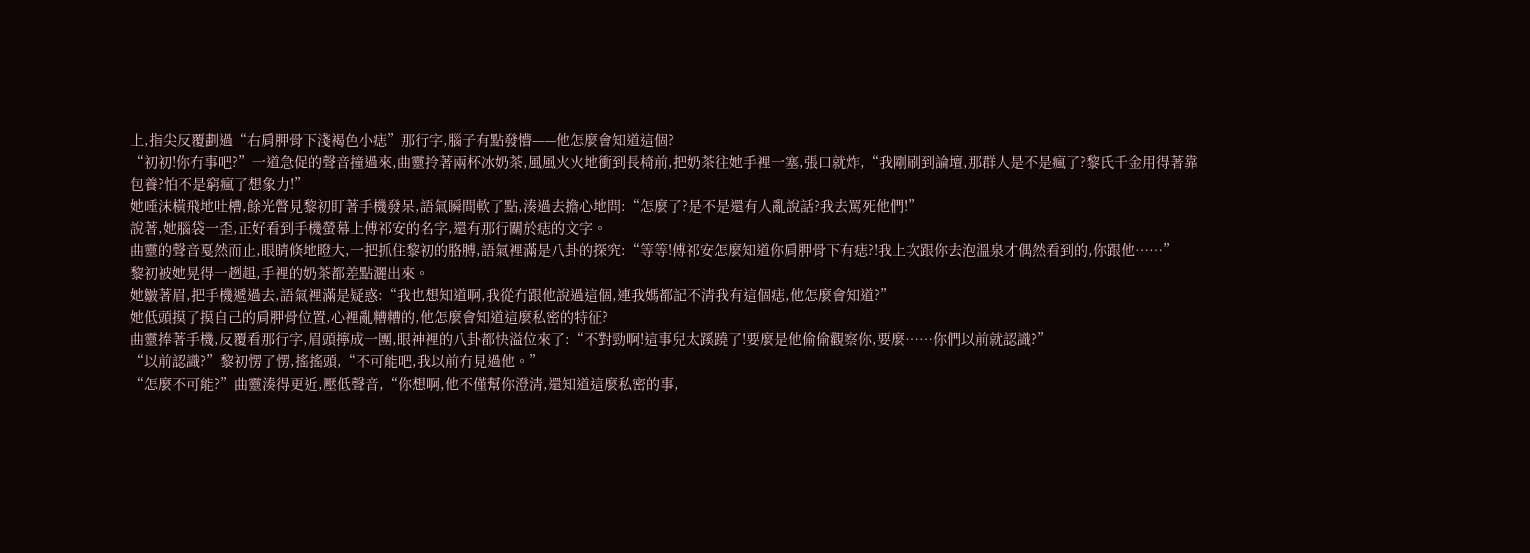上,指尖反覆劃過“右肩胛骨下淺褐色小痣”那行字,腦子有點發懵——他怎麼會知道這個?
“初初!你冇事吧?”一道急促的聲音撞過來,曲靈拎著兩杯冰奶茶,風風火火地衝到長椅前,把奶茶往她手裡一塞,張口就炸,“我剛刷到論壇,那群人是不是瘋了?黎氏千金用得著靠包養?怕不是窮瘋了想象力!”
她唾沫橫飛地吐槽,餘光瞥見黎初盯著手機發呆,語氣瞬間軟了點,湊過去擔心地問:“怎麼了?是不是還有人亂說話?我去罵死他們!”
說著,她腦袋一歪,正好看到手機螢幕上傅祁安的名字,還有那行關於痣的文字。
曲靈的聲音戛然而止,眼睛倏地瞪大,一把抓住黎初的胳膊,語氣裡滿是八卦的探究:“等等!傅祁安怎麼知道你肩胛骨下有痣?!我上次跟你去泡溫泉才偶然看到的,你跟他……”
黎初被她晃得一趔趄,手裡的奶茶都差點灑出來。
她皺著眉,把手機遞過去,語氣裡滿是疑惑:“我也想知道啊,我從冇跟他說過這個,連我媽都記不清我有這個痣,他怎麼會知道?”
她低頭摸了摸自己的肩胛骨位置,心裡亂糟糟的,他怎麼會知道這麼私密的特征?
曲靈捧著手機,反覆看那行字,眉頭擰成一團,眼神裡的八卦都快溢位來了:“不對勁啊!這事兒太蹊蹺了!要麼是他偷偷觀察你,要麼……你們以前就認識?”
“以前認識?”黎初愣了愣,搖搖頭,“不可能吧,我以前冇見過他。”
“怎麼不可能?”曲靈湊得更近,壓低聲音,“你想啊,他不僅幫你澄清,還知道這麼私密的事,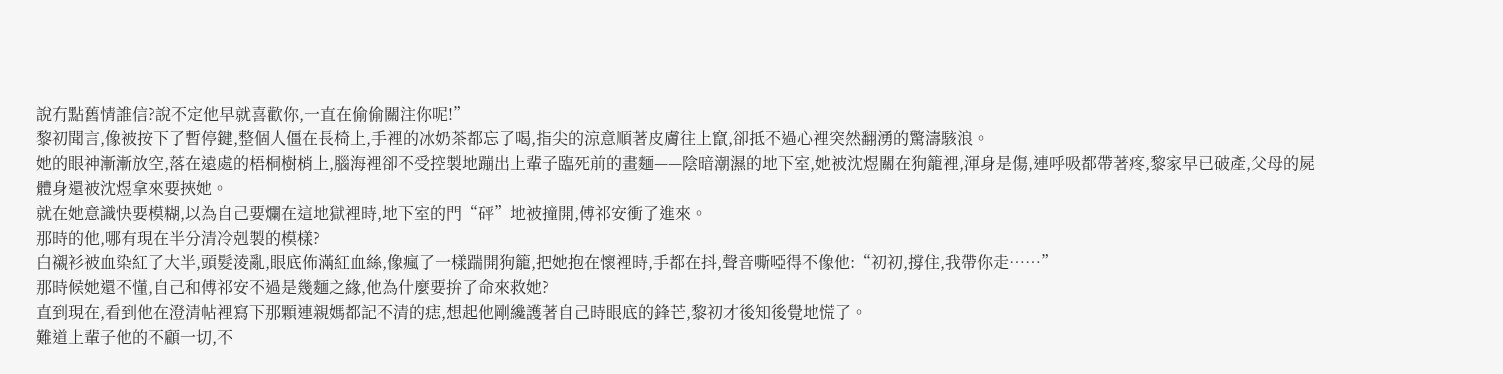說冇點舊情誰信?說不定他早就喜歡你,一直在偷偷關注你呢!”
黎初聞言,像被按下了暫停鍵,整個人僵在長椅上,手裡的冰奶茶都忘了喝,指尖的涼意順著皮膚往上竄,卻抵不過心裡突然翻湧的驚濤駭浪。
她的眼神漸漸放空,落在遠處的梧桐樹梢上,腦海裡卻不受控製地蹦出上輩子臨死前的畫麵——陰暗潮濕的地下室,她被沈煜關在狗籠裡,渾身是傷,連呼吸都帶著疼,黎家早已破產,父母的屍體身還被沈煜拿來要挾她。
就在她意識快要模糊,以為自己要爛在這地獄裡時,地下室的門“砰”地被撞開,傅祁安衝了進來。
那時的他,哪有現在半分清冷剋製的模樣?
白襯衫被血染紅了大半,頭髮淩亂,眼底佈滿紅血絲,像瘋了一樣踹開狗籠,把她抱在懷裡時,手都在抖,聲音嘶啞得不像他:“初初,撐住,我帶你走……”
那時候她還不懂,自己和傅祁安不過是幾麵之緣,他為什麼要拚了命來救她?
直到現在,看到他在澄清帖裡寫下那顆連親媽都記不清的痣,想起他剛纔護著自己時眼底的鋒芒,黎初才後知後覺地慌了。
難道上輩子他的不顧一切,不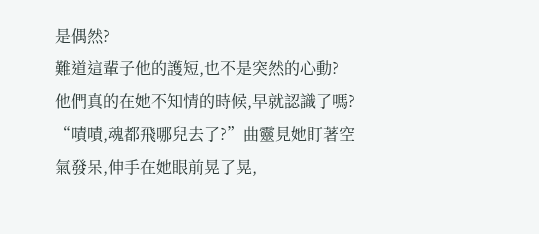是偶然?
難道這輩子他的護短,也不是突然的心動?
他們真的在她不知情的時候,早就認識了嗎?
“嘖嘖,魂都飛哪兒去了?”曲靈見她盯著空氣發呆,伸手在她眼前晃了晃,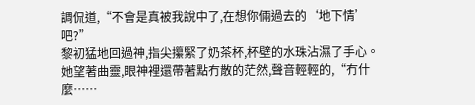調侃道,“不會是真被我說中了,在想你倆過去的‘地下情’吧?”
黎初猛地回過神,指尖攥緊了奶茶杯,杯壁的水珠沾濕了手心。
她望著曲靈,眼神裡還帶著點冇散的茫然,聲音輕輕的,“冇什麼……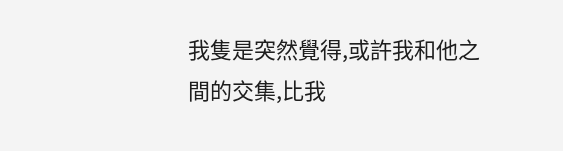我隻是突然覺得,或許我和他之間的交集,比我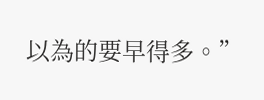以為的要早得多。”